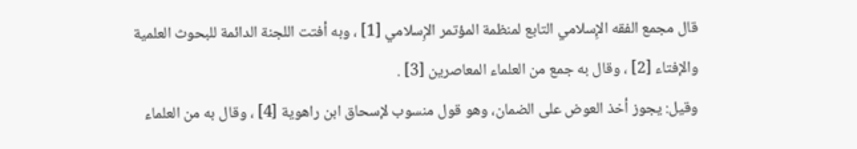قال مجمع الفقه الإِسلامي التابع لمنظمة المؤتمر الإِسلامي [1] ، وبه أفتت اللجنة الدائمة للبحوث العلمية والإفتاء [2] ، وقال به جمع من العلماء المعاصرين [3] .
وقيل: يجوز أخذ العوض على الضمان، وهو قول منسوب لإسحاق ابن راهوية [4] ، وقال به من العلماء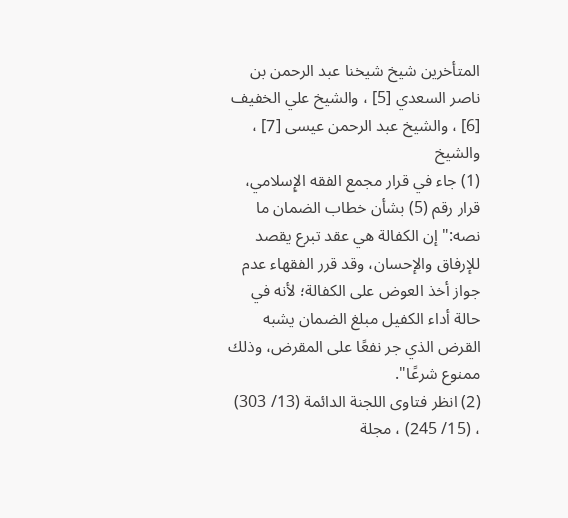المتأخرين شيخ شيخنا عبد الرحمن بن ناصر السعدي [5] ، والشيخ علي الخفيف [6] ، والشيخ عبد الرحمن عيسى [7] ، والشيخ
(1) جاء في قرار مجمع الفقه الإِسلامي، قرار رقم (5) بشأن خطاب الضمان ما نصه:"إن الكفالة هي عقد تبرع يقصد للإرفاق والإحسان، وقد قرر الفقهاء عدم جواز أخذ العوض على الكفالة؛ لأنه في حالة أداء الكفيل مبلغ الضمان يشبه القرض الذي جر نفعًا على المقرض، وذلك ممنوع شرعًا".
(2) انظر فتاوى اللجنة الدائمة (13/ 303) ، (15/ 245) ، مجلة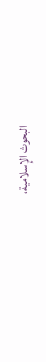البحوث الإِسلامية،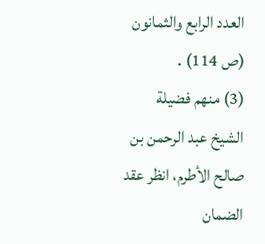العدد الرابع والثمانون (ص 114) .
(3) منهم فضيلة الشيخ عبد الرحمن بن صالح الأطرم، انظر عقد الضمان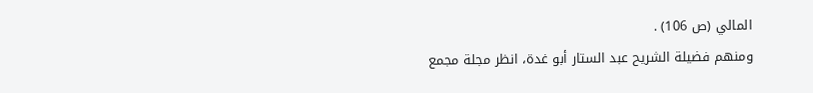المالي (ص 106) .
ومنهم فضيلة الشريح عبد الستار أبو غدة، انظر مجلة مجمع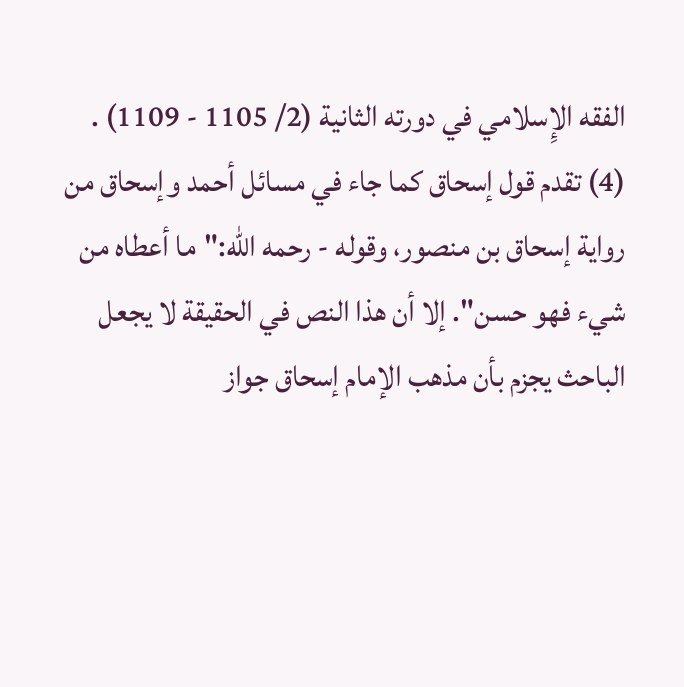الفقه الإِسلامي في دورته الثانية (2/ 1105 - 1109) .
(4) تقدم قول إسحاق كما جاء في مسائل أحمد وإسحاق من رواية إسحاق بن منصور، وقوله - رحمه الله:"ما أعطاه من شيء فهو حسن". إلا أن هذا النص في الحقيقة لا يجعل الباحث يجزم بأن مذهب الإمام إسحاق جواز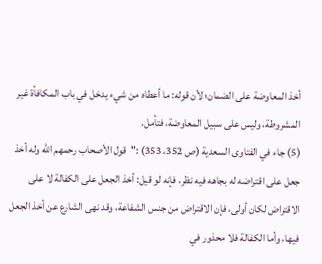أخذ المعاوضة على الضمان؛ لأن قوله: ما أعطاه من شيء يدخل في باب المكافأة غير المشروطة، وليس على سبيل المعاوضة، فتأمل.
(5) جاء في الفتاوى السعدية (ص 352، 353) :"قول الأصحاب رحمهم الله وله أخذ جعل على اقتراضه له بجاهه فيه نظر، فإنه لو قيل: أخذ الجعل على الكفالة لا على الاقتراض لكان أولى، فإن الاقتراض من جنس الشفاعة، وقد نهى الشارع عن أخذ الجعل فيها، وأما الكفالة فلا محذور في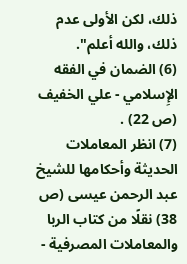ذلك، لكن الأولى عدم ذلك، والله أعلم".
(6) الضمان في الفقه الإِسلامي - علي الخفيف (ص 22) .
(7) انظر المعاملات الحديثة وأحكامها للشيخ عبد الرحمن عيسى (ص 38) نقلًا من كتاب الربا والمعاملات المصرفية -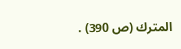المترك (ص 390) .